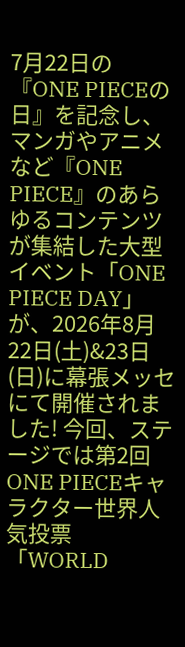7月22日の『ONE PIECEの日』を記念し、マンガやアニメなど『ONE PIECE』のあらゆるコンテンツが集結した大型イベント「ONE PIECE DAY」が、2026年8月22日(土)&23日(日)に幕張メッセにて開催されました! 今回、ステージでは第2回ONE PIECEキャラクター世界人気投票「WORLD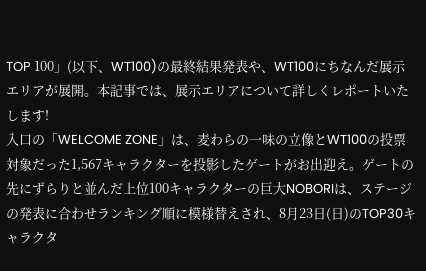TOP 100」(以下、WT100)の最終結果発表や、WT100にちなんだ展示エリアが展開。本記事では、展示エリアについて詳しくレポートいたします!
入口の「WELCOME ZONE」は、麦わらの一味の立像とWT100の投票対象だった1,567キャラクターを投影したゲートがお出迎え。ゲートの先にずらりと並んだ上位100キャラクターの巨大NOBORIは、ステージの発表に合わせランキング順に模様替えされ、8月23日(日)のTOP30キャラクタ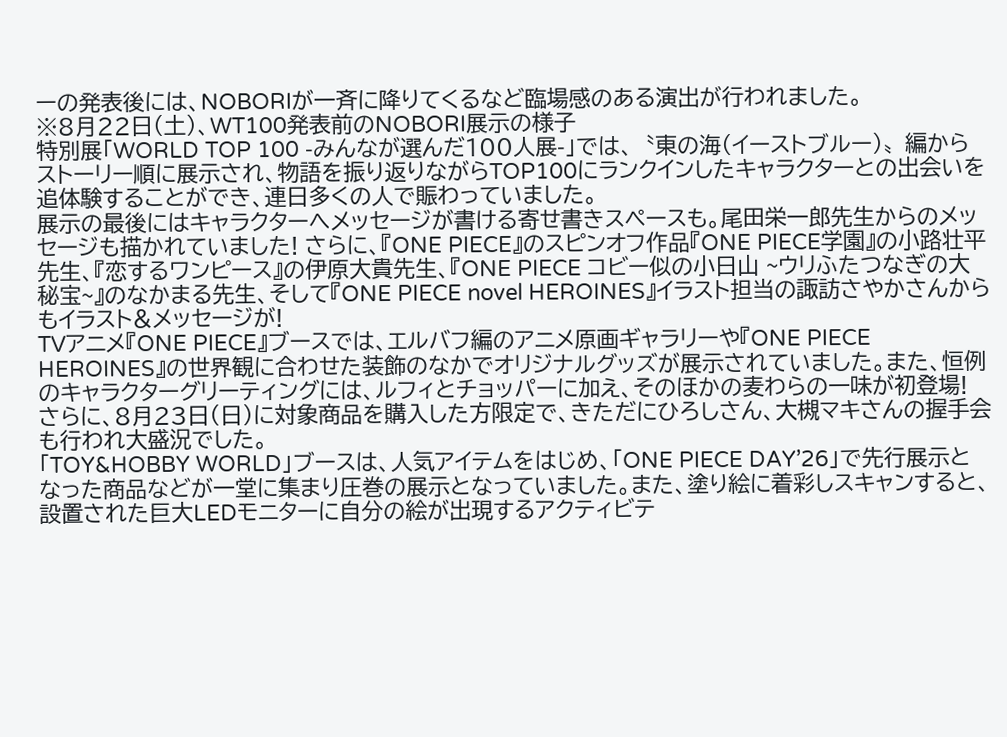ーの発表後には、NOBORIが一斉に降りてくるなど臨場感のある演出が行われました。
※8月22日(土)、WT100発表前のNOBORI展示の様子
特別展「WORLD TOP 100 -みんなが選んだ100人展-」では、〝東の海(イーストブルー)〟編からストーリー順に展示され、物語を振り返りながらTOP100にランクインしたキャラクターとの出会いを追体験することができ、連日多くの人で賑わっていました。
展示の最後にはキャラクターへメッセージが書ける寄せ書きスペースも。尾田栄一郎先生からのメッセージも描かれていました! さらに、『ONE PIECE』のスピンオフ作品『ONE PIECE学園』の小路壮平先生、『恋するワンピース』の伊原大貴先生、『ONE PIECE コビー似の小日山 ~ウリふたつなぎの大秘宝~』のなかまる先生、そして『ONE PIECE novel HEROINES』イラスト担当の諏訪さやかさんからもイラスト&メッセージが!
TVアニメ『ONE PIECE』ブースでは、エルバフ編のアニメ原画ギャラリーや『ONE PIECE HEROINES』の世界観に合わせた装飾のなかでオリジナルグッズが展示されていました。また、恒例のキャラクターグリーティングには、ルフィとチョッパーに加え、そのほかの麦わらの一味が初登場! さらに、8月23日(日)に対象商品を購入した方限定で、きただにひろしさん、大槻マキさんの握手会も行われ大盛況でした。
「TOY&HOBBY WORLD」ブースは、人気アイテムをはじめ、「ONE PIECE DAY’26」で先行展示となった商品などが一堂に集まり圧巻の展示となっていました。また、塗り絵に着彩しスキャンすると、設置された巨大LEDモニターに自分の絵が出現するアクティビテ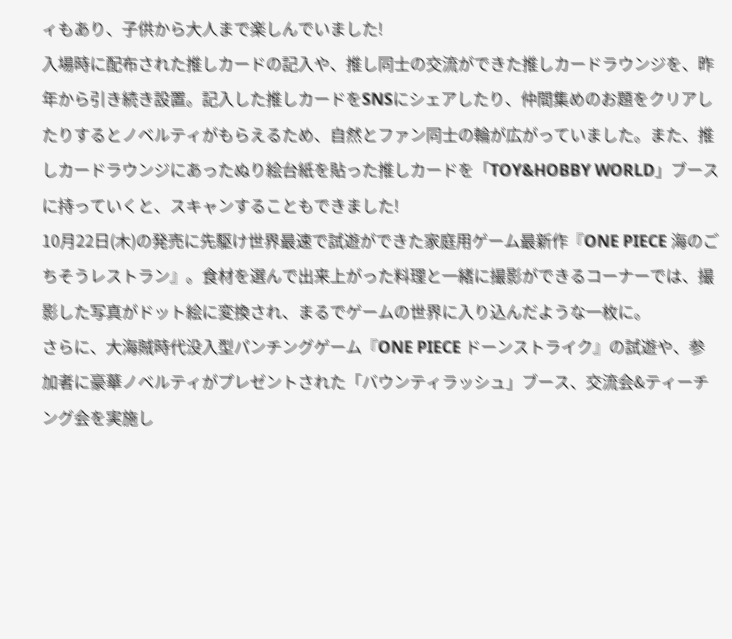ィもあり、子供から大人まで楽しんでいました!
入場時に配布された推しカードの記入や、推し同士の交流ができた推しカードラウンジを、昨年から引き続き設置。記入した推しカードをSNSにシェアしたり、仲間集めのお題をクリアしたりするとノベルティがもらえるため、自然とファン同士の輪が広がっていました。また、推しカードラウンジにあったぬり絵台紙を貼った推しカードを「TOY&HOBBY WORLD」ブースに持っていくと、スキャンすることもできました!
10月22日(木)の発売に先駆け世界最速で試遊ができた家庭用ゲーム最新作『ONE PIECE 海のごちそうレストラン』。食材を選んで出来上がった料理と一緒に撮影ができるコーナーでは、撮影した写真がドット絵に変換され、まるでゲームの世界に入り込んだような一枚に。
さらに、大海賊時代没入型パンチングゲーム『ONE PIECE ドーンストライク』の試遊や、参加者に豪華ノベルティがプレゼントされた「バウンティラッシュ」ブース、交流会&ティーチング会を実施し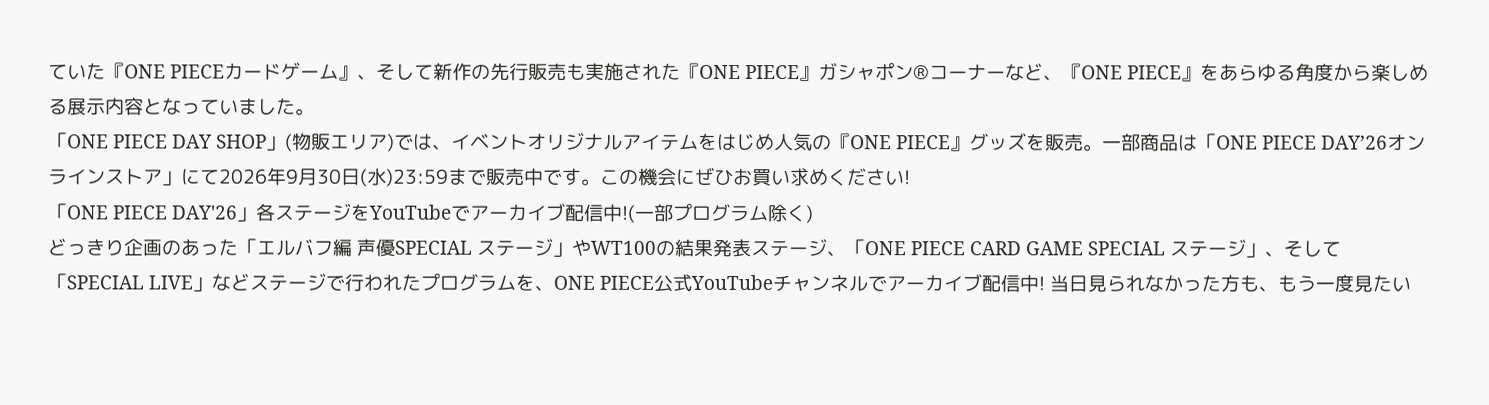ていた『ONE PIECEカードゲーム』、そして新作の先行販売も実施された『ONE PIECE』ガシャポン®コーナーなど、『ONE PIECE』をあらゆる角度から楽しめる展示内容となっていました。
「ONE PIECE DAY SHOP」(物販エリア)では、イベントオリジナルアイテムをはじめ人気の『ONE PIECE』グッズを販売。一部商品は「ONE PIECE DAY’26オンラインストア」にて2026年9月30日(水)23:59まで販売中です。この機会にぜひお買い求めください!
「ONE PIECE DAY'26」各ステージをYouTubeでアーカイブ配信中!(一部プログラム除く)
どっきり企画のあった「エルバフ編 声優SPECIAL ステージ」やWT100の結果発表ステージ、「ONE PIECE CARD GAME SPECIAL ステージ」、そして「SPECIAL LIVE」などステージで行われたプログラムを、ONE PIECE公式YouTubeチャンネルでアーカイブ配信中! 当日見られなかった方も、もう一度見たい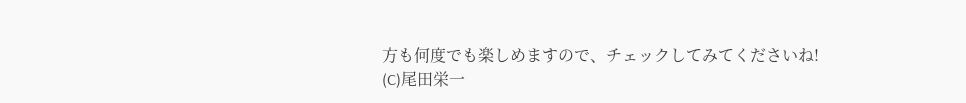方も何度でも楽しめますので、チェックしてみてくださいね!
(C)尾田栄一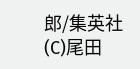郎/集英社
(C)尾田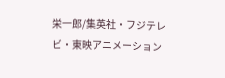栄一郎/集英社・フジテレビ・東映アニメーション